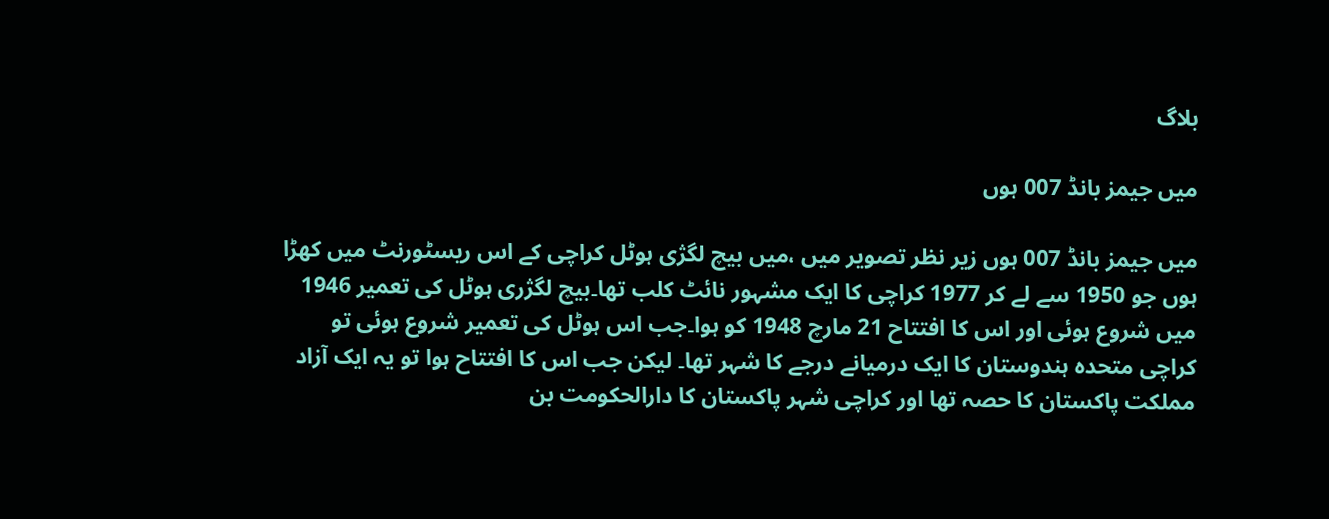بلاگ

میں جیمز بانڈ 007 ہوں

میں جیمز بانڈ 007 ہوں زیر نظر تصویر میں ،میں بیچ لگژی ہوٹل کراچی کے اس ریسٹورنٹ میں کھڑا ہوں جو 1950 سے لے کر 1977 کراچی کا ایک مشہور نائٹ کلب تھا۔بیچ لگژری ہوٹل کی تعمیر 1946 میں شروع ہوئی اور اس کا افتتاح 21 مارچ 1948 کو ہوا۔جب اس ہوٹل کی تعمیر شروع ہوئی تو کراچی متحدہ ہندوستان کا ایک درمیانے درجے کا شہر تھا۔ لیکن جب اس کا افتتاح ہوا تو یہ ایک آزاد مملکت پاکستان کا حصہ تھا اور کراچی شہر پاکستان کا دارالحکومت بن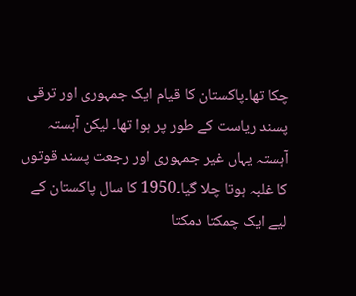چکا تھا۔پاکستان کا قیام ایک جمہوری اور ترقی پسند ریاست کے طور پر ہوا تھا۔ لیکن آہستہ آہستہ یہاں غیر جمہوری اور رجعت پسند قوتوں کا غلبہ ہوتا چلا گیا۔1950 کا سال پاکستان کے لیے ایک چمکتا دمکتا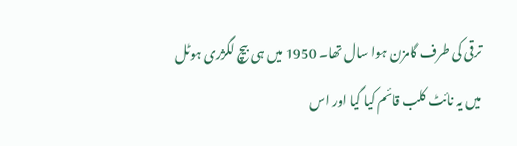ترقی کی طرف گامزن ہوا سال تھا۔ 1950 میں ہی بیچ لگژری ہوٹل میں یہ نائٹ کلب قائم کیا گیا اور اس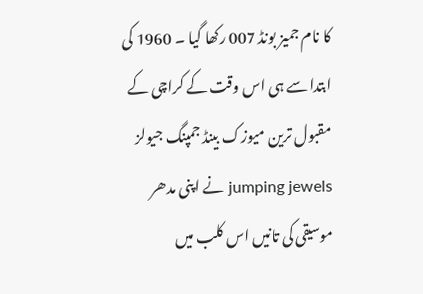کا نام جمیز بونڈ 007 رکھا گیا ۔ 1960 کی ابتدا سے ہی اس وقت کے کراچی کے مقبول ترین میوزک بینڈ جمپنگ جیولز jumping jewels نے اپنی مدھر موسیقی کی تانیں اس کلب میں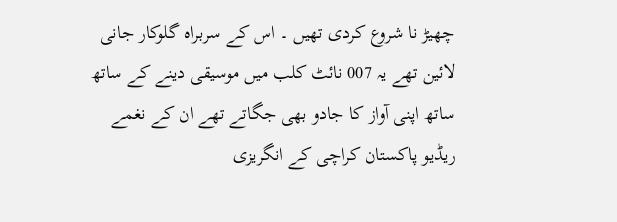چھیڑ نا شروع کردی تھیں ۔ اس کے سربراہ گلوکار جانی لائین تھے یہ 007 نائٹ کلب میں موسیقی دینے کے ساتھ ساتھ اپنی آواز کا جادو بھی جگاتے تھے ان کے نغمے ریڈیو پاکستان کراچی کے انگریزی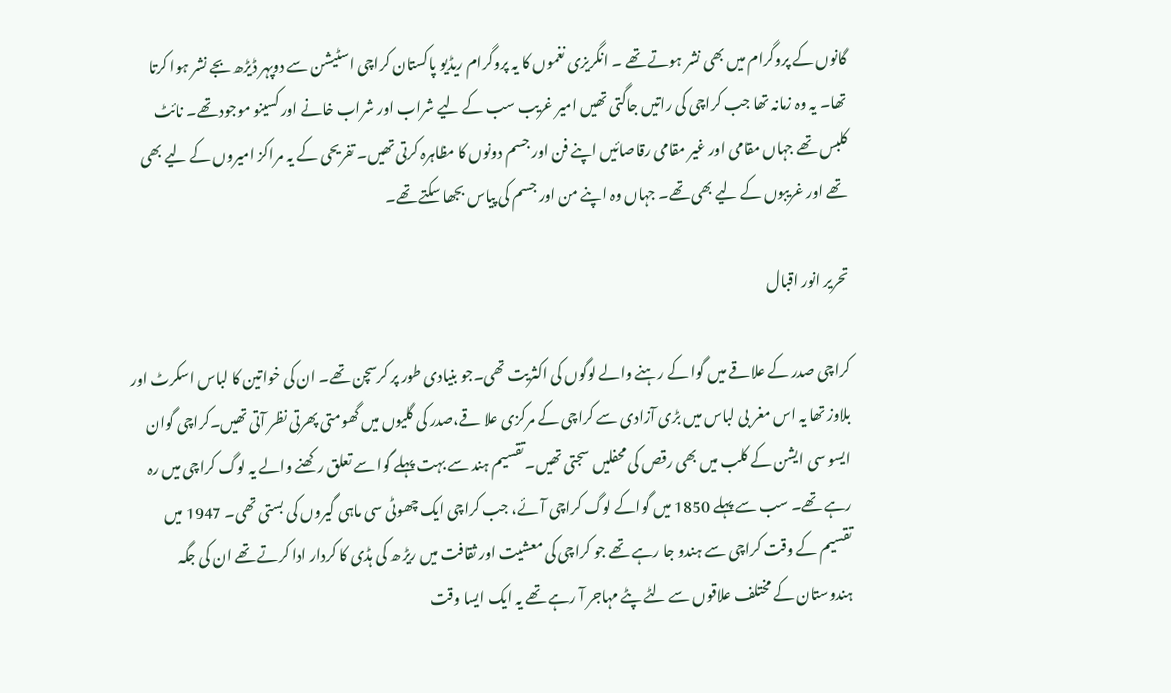گانوں کے پروگرام میں بھی نشر ہوتے تھے ۔ انگریزی نغموں کا یہ پروگرام ریڈیو پاکستان کراچی اسٹیشن سے دوپہر ڈیڑھ بجے نشر ہوا کرتا تھا۔ یہ وہ زمانہ تھا جب کراچی کی راتیں جاگتی تھیں امیر غریب سب کے لیے شراب اور شراب خانے اور کسینو موجود تھے۔ نائٹ کلبس تھے جہاں مقامی اور غیر مقامی رقاصائیں اپنے فن اور جسم دونوں کا مظاہرہ کرتی تھیں۔ تفریحی کے یہ مراکز امیروں کے لیے بھی تھے اور غریبوں کے لیے بھی تھے۔ جہاں وہ اپنے من اور جسم کی پیاس بجھا سکتے تھے۔

تحریر انور اقبال

کراچی صدر کے علاقے میں گوا کے رہنے والے لوگوں کی اکثریت تھی۔جو بنیادی طور پر کرسچن تھے۔ ان کی خواتین کا لباس اسکرٹ اور بلاوز تھا یہ اس مغر بی لباس میں بڑی آزادی سے کراچی کے مرکزی علا قے،صدر کی گلیوں میں گھومتی پھرتی نظر آتی تھیں۔کراچی گوان ایسو سی ایشن کے کلب میں بھی رقص کی محفلیں سجتی تھیں۔تقسیم ہند سے بہت پہلے گوا سے تعلق رکھنے والے یہ لوگ کراچی میں رہ رہے تھے۔ سب سے پہلے 1850 میں گواکے لوگ کراچی آئے، جب کراچی ایک چھوٹی سی ماہی گیروں کی بستی تھی۔ 1947 میں تقسیم کے وقت کراچی سے ہندو جا رہے تھے جو کراچی کی معشیت اور ثقافت میں ریڑ ھ کی ہڈی کا کردار ادا کرتے تھے ان کی جگہ ہندوستان کے مختلف علاقوں سے لٹے پٹے مہاجر آ رہے تھے یہ ایک ایسا وقت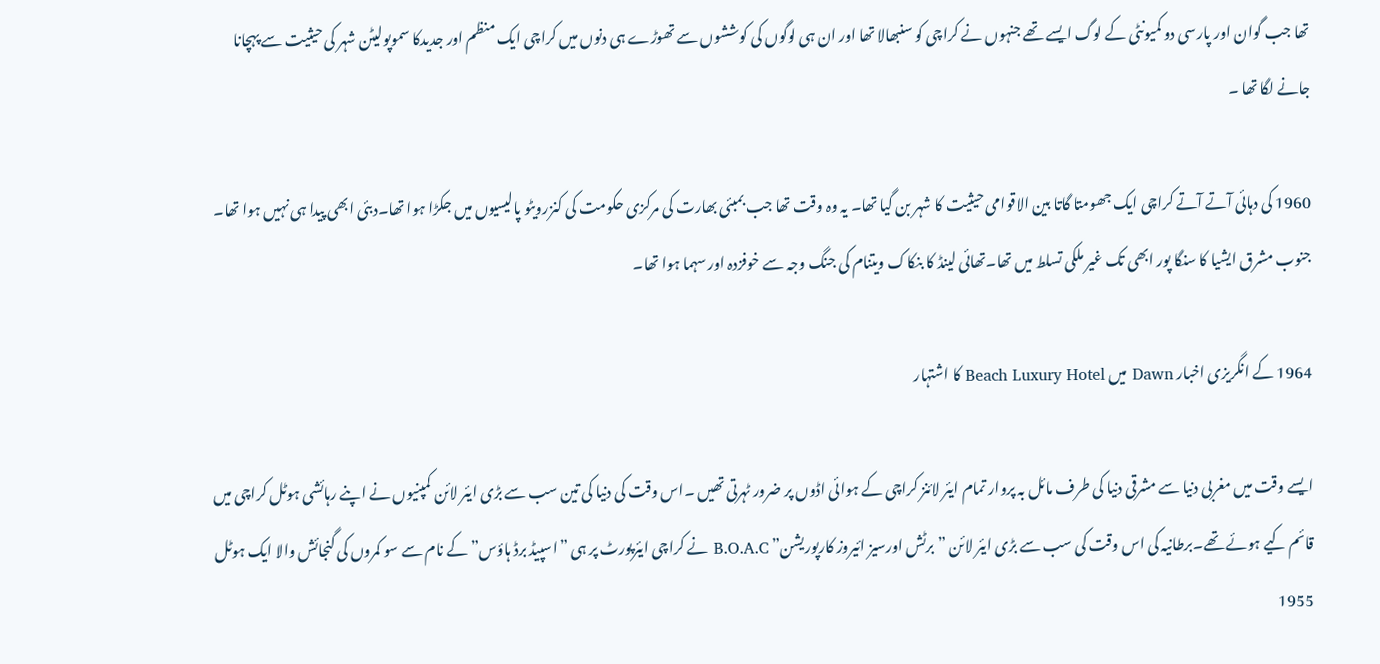تھا جب گوان اور پارسی دو کمیونٹی کے لوگ ایسے تھے جنہوں نے کراچی کو سنبھالا تھا اور ان ہی لوگوں کی کوششوں سے تھوڑے ہی دنوں میں کراچی ایک منظم اور جدیدکا سموپولیٹن شہر کی حیثیت سے پہچانا جانے لگا تھا ۔

1960 کی دہائی آتے آتے کراچی ایک جھومتا گاتا بین الاقوامی حیثیت کا شہر بن گیا تھا۔ یہ وہ وقت تھا جب بمبئی بھارت کی مرکزی حکومت کی کنزرویٹو پالیسیوں میں جکڑا ہوا تھا۔دبئی ابھی پیدا ہی نہیں ہوا تھا۔ جنوب مشرق ایشیا کا سنگا پور ابھی تک غیر ملکی تسلط میں تھا۔تھائی لینڈ کا بنکاک ویتنام کی جنگ وجہ سے خوفزدہ اور سہما ہوا تھا۔

1964 کے انگریزی اخبار Dawn میں Beach Luxury Hotel کا اشتہار

ایسے وقت میں مغربی دنیا سے مشرقی دنیا کی طرف مائل بہ پروار تمام ایئر لائنز کراچی کے ہوائی اڈوں پر ضرور ٹہرتی تھیں ۔اس وقت کی دنیا کی تین سب سے بڑی ایئر لائن کمپنیوں نے اپنے رہائشی ہوٹل کراچی میں قائم کیے ہوئے تھے۔برطانیہ کی اس وقت کی سب سے بڑی ایئر لائن ”برٹش اورسیز ائیروز کارپوریشن” B.O.A.C نے کراچی ایئرپورٹ پر ہی ”اسپیڈ برڈ ہاؤس” کے نام سے سو کمروں کی گنجائش والا ایک ہوٹل 1955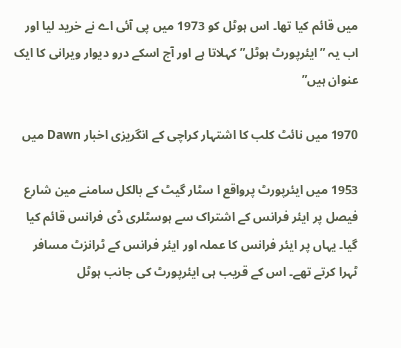میں قائم کیا تھا۔ اس ہوٹل کو 1973 میں پی آئی اے نے خرید لیا اور اب یہ ”ایئرپورٹ ہوٹل”کہلاتا ہے اور آج اسکے درو دیوار ویرانی کا ایک عنوان ہیں”

1970 میں نائٹ کلب کا اشتہار کراچی کے انگریزی اخبار Dawn میں

1953 میں ایئرپورٹ پرواقع ا سٹار گیٹ کے بالکل سامنے مین شارع فیصل پر ایئر فرانس کے اشتراک سے ہوسٹلری ڈی فرانس قائم کیا گیا۔ یہاں پر ایئر فرانس کا عملہ اور ایئر فرانس کے ٹرانزٹ مسافر ٹہرا کرتے تھے۔ اس کے قریب ہی ایئرپورٹ کی جانب ہوٹل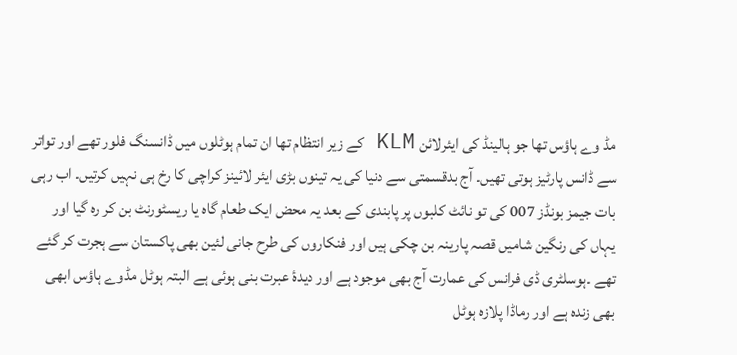مڈ وے ہاؤس تھا جو ہالینڈ کی ایئرلائن KLM کے زیر انتظام تھا ان تمام ہوٹلوں میں ڈانسنگ فلور تھے اور تواتر سے ڈانس پارٹیز ہوتی تھیں۔ آج بدقسمتی سے دنیا کی یہ تینوں بڑی ایئر لائینز کراچی کا رخ ہی نہیں کرتیں۔ اب رہی بات جیمز بونڈز 007 کی تو نائٹ کلبوں پر پابندی کے بعد یہ محض ایک طعام گاہ یا ریسٹورنٹ بن کر رہ گیا اور یہاں کی رنگین شامیں قصہ پارینہ بن چکی ہیں اور فنکاروں کی طرح جانی لئین بھی پاکستان سے ہجرت کر گئے تھے ۔ہوسلٹری ڈی فرانس کی عمارت آج بھی موجود ہے اور ديدۀ عبرت بنی ہوئی ہے البتہ ہوٹل مڈوے ہاؤس ابھی بھی زندہ ہے اور رماڈا پلازہ ہوٹل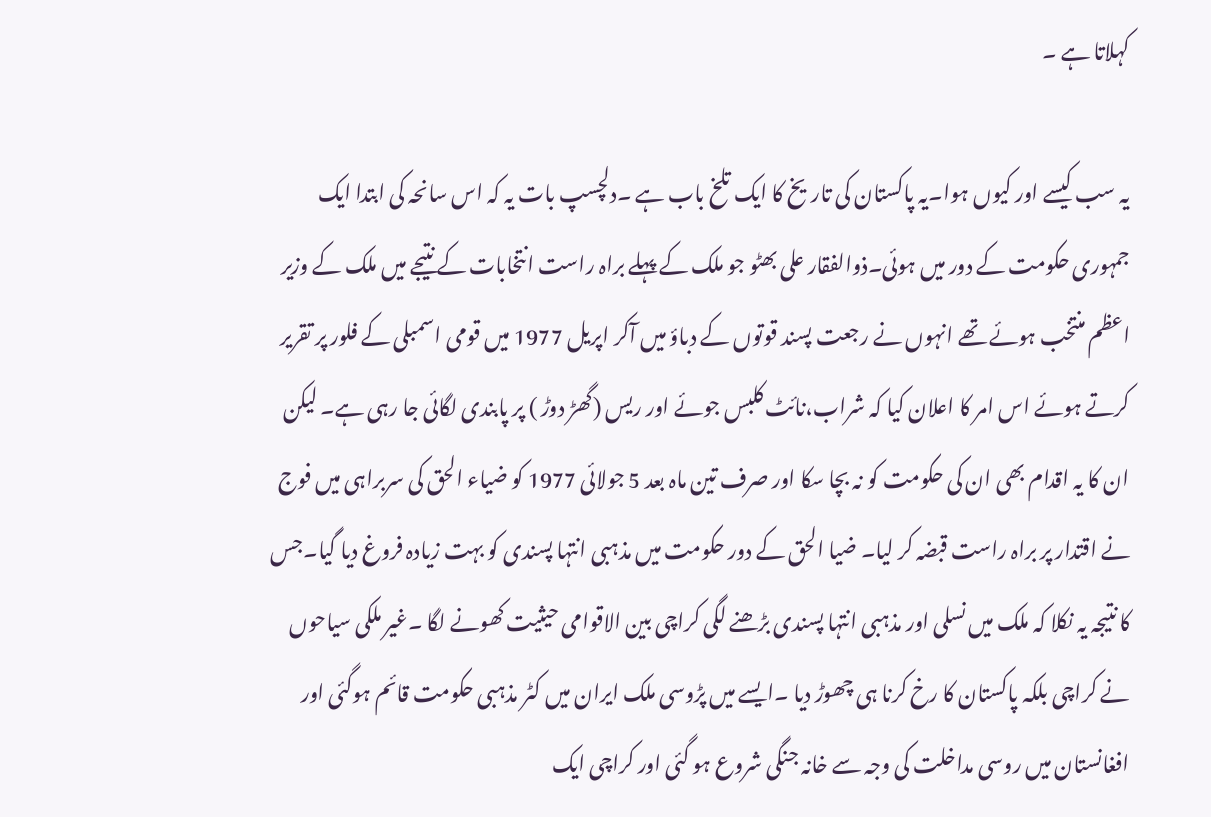کہلاتا ہے ۔

یہ سب کیسے اور کیوں ہوا۔یہ پاکستان کی تاریخ کا ایک تلخ باب ہے ۔دلچسپ بات یہ کہ اس سانحہ کی ابتدا ایک جمہوری حکومت کے دور میں ہوئی۔ذوالفقار علی بھٹو جو ملک کے پہلے براہ راست انتخابات کے نتیجے میں ملک کے وزیر اعظم منتخب ہوئے تھے انہوں نے رجعت پسند قوتوں کے دباؤ میں آکر اپریل 1977 میں قومی اسمبلی کے فلور پر تقریر کرتے ہوئے اس امر کا اعلان کیا کہ شراب،نائٹ کلبس جوئے اور ریس (گھڑ دوڑ ) پر پابندی لگائی جا رہی ہے۔ لیکن ان کا یہ اقدام بھی ان کی حکومت کو نہ بچا سکا اور صرف تین ماہ بعد 5 جولائی 1977 کو ضیاء الحق کی سربراہی میں فوج نے اقتدار پر براہ راست قبضہ کر لیا۔ ضیا الحق کے دور حکومت میں مذہبی انتہا پسندی کو بہت زیادہ فروغ دیا گیا۔جس کا نتیجہ یہ نکلا کہ ملک میں نسلی اور مذہبی انتہا پسندی بڑھنے لگی کراچی بین الاقوامی حیثیت کھونے لگا ۔غیر ملکی سیاحوں نے کراچی بلکہ پاکستان کا رخ کرنا ہی چھوڑ دیا ۔ایسے میں پڑوسی ملک ایران میں کٹر مذہبی حکومت قائم ہوگئی اور افغانستان میں روسی مداخلت کی وجہ سے خانہ جنگی شروع ہو گئی اور کراچی ایک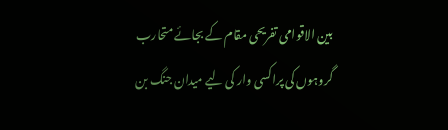بین الاقوامی تفریحی مقام کے بجائے متحارب گروہوں کی پراکسی وار کی لیے میدان جنگ بن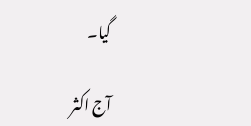گیا۔

آج اکثر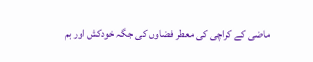ماضی کے کراچی کی معطر فضاوں کی جگہ خودکش اور بم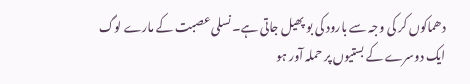دھماکوں کر کی وجہ سے بارود کی بو پھیل جاتی ہے۔ نسلی عصبت کے مارے لوگ ایک دوسرے کے بستیوں پر حملہ آور ہو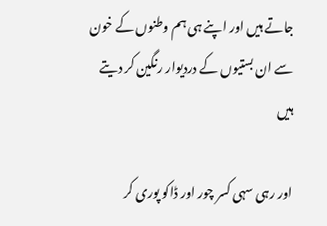جاتے ہیں اور اپنے ہی ہم وطنوں کے خون سے ان بستیوں کے دردیوار رنگین کر دیتے ہیں

اور رہی سہی کسر چور اور ڈاکو پوری کر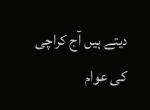دیتے ہیں آج کراچی کی عوام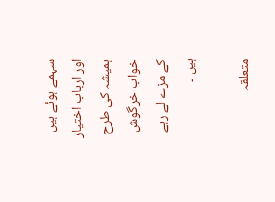سہمے ہوئے ہیں اور ارباب اختیار ہمیشہ کی طرح خواب خرگوش کے مزے لے رہے ہیں ۔

متعلقہ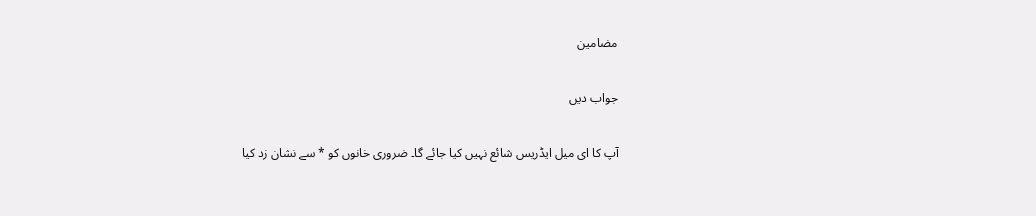مضامین

جواب دیں

آپ کا ای میل ایڈریس شائع نہیں کیا جائے گا۔ ضروری خانوں کو * سے نشان زد کیا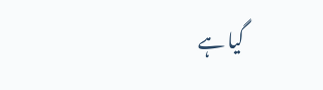گیا ہے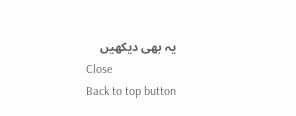یہ بھی دیکھیں
Close
Back to top button